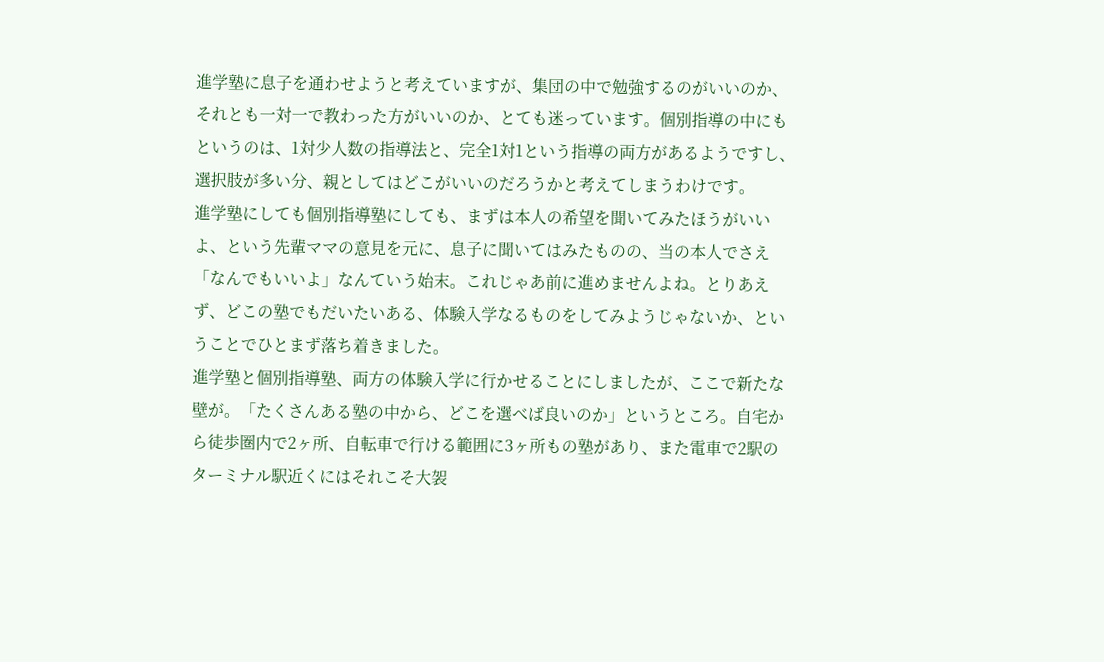進学塾に息子を通わせようと考えていますが、集団の中で勉強するのがいいのか、それとも一対一で教わった方がいいのか、とても迷っています。個別指導の中にもというのは、1対少人数の指導法と、完全1対1という指導の両方があるようですし、選択肢が多い分、親としてはどこがいいのだろうかと考えてしまうわけです。
進学塾にしても個別指導塾にしても、まずは本人の希望を聞いてみたほうがいいよ、という先輩ママの意見を元に、息子に聞いてはみたものの、当の本人でさえ「なんでもいいよ」なんていう始末。これじゃあ前に進めませんよね。とりあえず、どこの塾でもだいたいある、体験入学なるものをしてみようじゃないか、ということでひとまず落ち着きました。
進学塾と個別指導塾、両方の体験入学に行かせることにしましたが、ここで新たな壁が。「たくさんある塾の中から、どこを選べば良いのか」というところ。自宅から徒歩圏内で2ヶ所、自転車で行ける範囲に3ヶ所もの塾があり、また電車で2駅のターミナル駅近くにはそれこそ大袈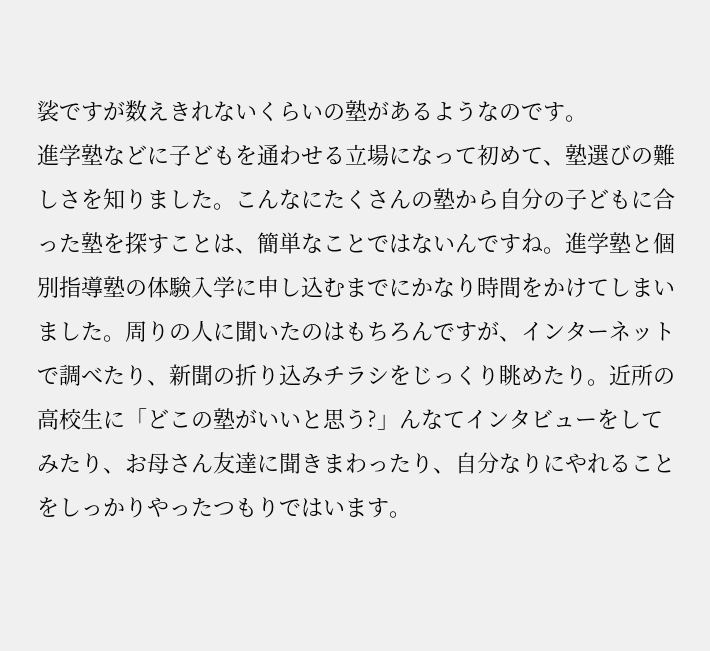裟ですが数えきれないくらいの塾があるようなのです。
進学塾などに子どもを通わせる立場になって初めて、塾選びの難しさを知りました。こんなにたくさんの塾から自分の子どもに合った塾を探すことは、簡単なことではないんですね。進学塾と個別指導塾の体験入学に申し込むまでにかなり時間をかけてしまいました。周りの人に聞いたのはもちろんですが、インターネットで調べたり、新聞の折り込みチラシをじっくり眺めたり。近所の高校生に「どこの塾がいいと思う?」んなてインタビューをしてみたり、お母さん友達に聞きまわったり、自分なりにやれることをしっかりやったつもりではいます。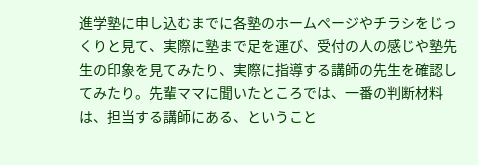進学塾に申し込むまでに各塾のホームページやチラシをじっくりと見て、実際に塾まで足を運び、受付の人の感じや塾先生の印象を見てみたり、実際に指導する講師の先生を確認してみたり。先輩ママに聞いたところでは、一番の判断材料は、担当する講師にある、ということ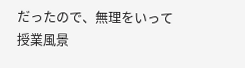だったので、無理をいって授業風景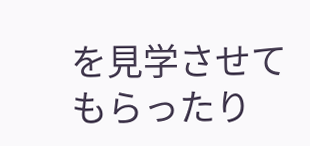を見学させてもらったり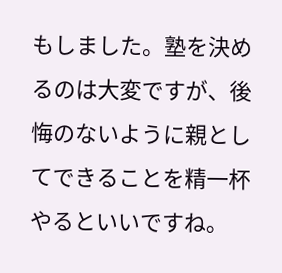もしました。塾を決めるのは大変ですが、後悔のないように親としてできることを精一杯やるといいですね。